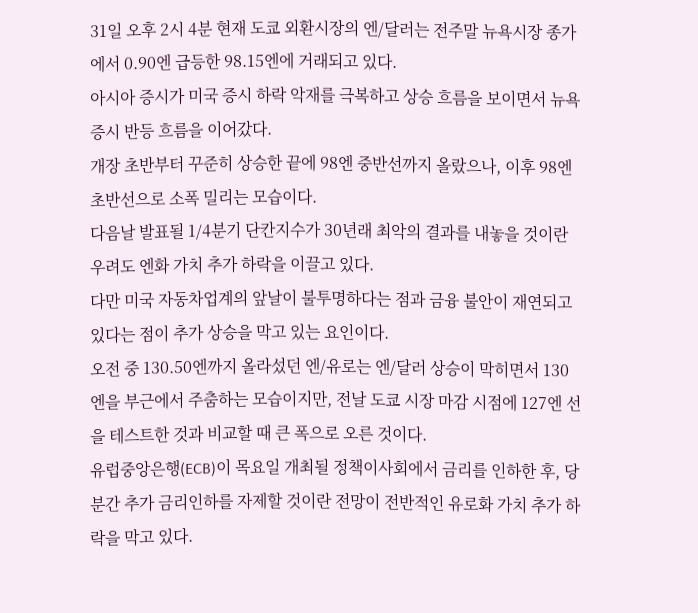31일 오후 2시 4분 현재 도쿄 외환시장의 엔/달러는 전주말 뉴욕시장 종가에서 0.90엔 급등한 98.15엔에 거래되고 있다.
아시아 증시가 미국 증시 하락 악재를 극복하고 상승 흐름을 보이면서 뉴욕 증시 반등 흐름을 이어갔다.
개장 초반부터 꾸준히 상승한 끝에 98엔 중반선까지 올랐으나, 이후 98엔 초반선으로 소폭 밀리는 모습이다.
다음날 발표될 1/4분기 단칸지수가 30년래 최악의 결과를 내놓을 것이란 우려도 엔화 가치 추가 하락을 이끌고 있다.
다만 미국 자동차업계의 앞날이 불투명하다는 점과 금융 불안이 재연되고 있다는 점이 추가 상승을 막고 있는 요인이다.
오전 중 130.50엔까지 올라섰던 엔/유로는 엔/달러 상승이 막히면서 130엔을 부근에서 주춤하는 모습이지만, 전날 도쿄 시장 마감 시점에 127엔 선을 테스트한 것과 비교할 때 큰 폭으로 오른 것이다.
유럽중앙은행(ECB)이 목요일 개최될 정책이사회에서 금리를 인하한 후, 당분간 추가 금리인하를 자제할 것이란 전망이 전반적인 유로화 가치 추가 하락을 막고 있다.